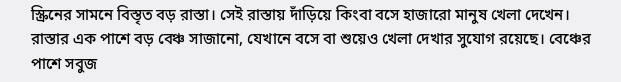স্ক্রিনের সামনে বিস্তৃত বড় রাস্তা। সেই রাস্তায় দাঁড়িয়ে কিংবা বসে হাজারো মানুষ খেলা দেখেন। রাস্তার এক পাশে বড় বেঞ্চ সাজানো, যেখানে বসে বা শুয়েও খেলা দেখার সুযোগ রয়েছে। বেঞ্চের পাশে সবুজ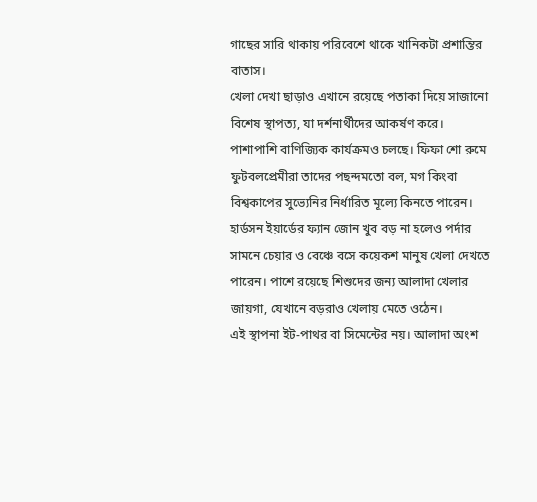গাছের সারি থাকায় পরিবেশে থাকে খানিকটা প্রশান্তির বাতাস।
খেলা দেখা ছাড়াও এখানে রয়েছে পতাকা দিয়ে সাজানো বিশেষ স্থাপত্য, যা দর্শনার্থীদের আকর্ষণ করে। পাশাপাশি বাণিজ্যিক কার্যক্রমও চলছে। ফিফা শো রুমে ফুটবলপ্রেমীরা তাদের পছন্দমতো বল, মগ কিংবা বিশ্বকাপের সুভ্যেনির নির্ধারিত মূল্যে কিনতে পারেন। হার্ডসন ইয়ার্ডের ফ্যান জোন খুব বড় না হলেও পর্দার সামনে চেয়ার ও বেঞ্চে বসে কয়েকশ মানুষ খেলা দেখতে পারেন। পাশে রয়েছে শিশুদের জন্য আলাদা খেলার জায়গা, যেখানে বড়রাও খেলায় মেতে ওঠেন।
এই স্থাপনা ইট-পাথর বা সিমেন্টের নয়। আলাদা অংশ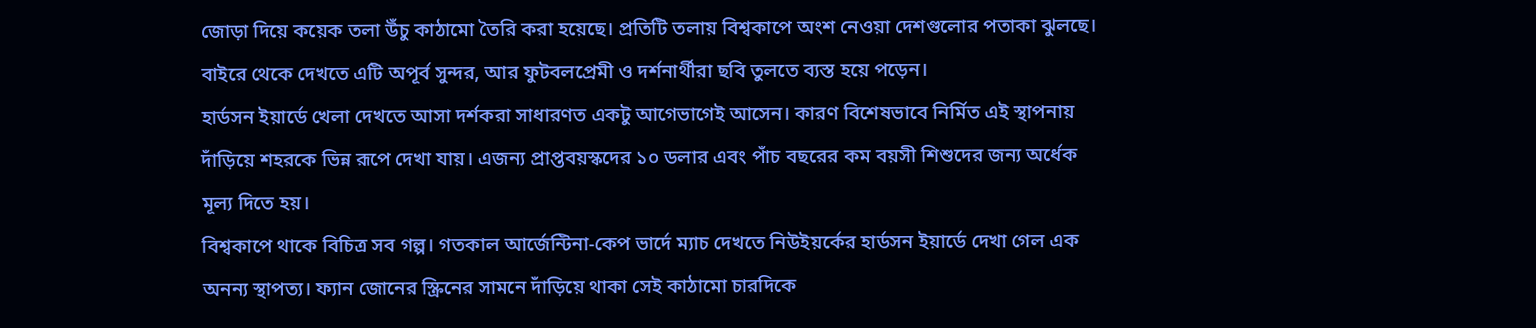জোড়া দিয়ে কয়েক তলা উঁচু কাঠামো তৈরি করা হয়েছে। প্রতিটি তলায় বিশ্বকাপে অংশ নেওয়া দেশগুলোর পতাকা ঝুলছে। বাইরে থেকে দেখতে এটি অপূর্ব সুন্দর, আর ফুটবলপ্রেমী ও দর্শনার্থীরা ছবি তুলতে ব্যস্ত হয়ে পড়েন।
হার্ডসন ইয়ার্ডে খেলা দেখতে আসা দর্শকরা সাধারণত একটু আগেভাগেই আসেন। কারণ বিশেষভাবে নির্মিত এই স্থাপনায় দাঁড়িয়ে শহরকে ভিন্ন রূপে দেখা যায়। এজন্য প্রাপ্তবয়স্কদের ১০ ডলার এবং পাঁচ বছরের কম বয়সী শিশুদের জন্য অর্ধেক মূল্য দিতে হয়।
বিশ্বকাপে থাকে বিচিত্র সব গল্প। গতকাল আর্জেন্টিনা-কেপ ভার্দে ম্যাচ দেখতে নিউইয়র্কের হার্ডসন ইয়ার্ডে দেখা গেল এক অনন্য স্থাপত্য। ফ্যান জোনের স্ক্রিনের সামনে দাঁড়িয়ে থাকা সেই কাঠামো চারদিকে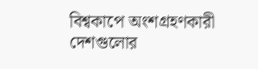বিশ্বকাপে অংশগ্রহণকারী দেশগুলোর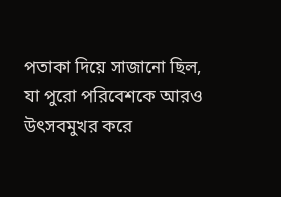পতাকা দিয়ে সাজানো ছিল, যা পুরো পরিবেশকে আরও উৎসবমুখর করে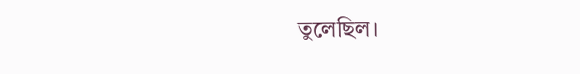তুলেছিল।